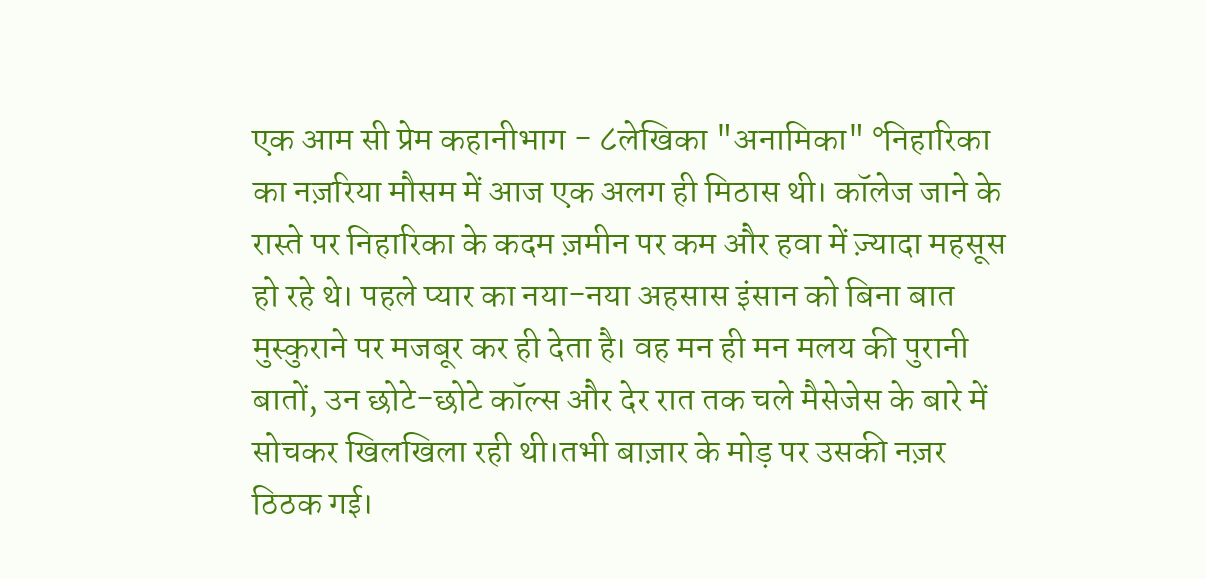एक आम सी प्रेम कहानीभाग - ८लेखिका "अनामिका" °निहारिका का नज़रिया मौसम में आज एक अलग ही मिठास थी। कॉलेज जाने के रास्ते पर निहारिका के कदम ज़मीन पर कम और हवा में ज़्यादा महसूस हो रहे थे। पहले प्यार का नया-नया अहसास इंसान को बिना बात मुस्कुराने पर मजबूर कर ही देता है। वह मन ही मन मलय की पुरानी बातों, उन छोटे-छोटे कॉल्स और देर रात तक चले मैसेजेस के बारे में सोचकर खिलखिला रही थी।तभी बाज़ार के मोड़ पर उसकी नज़र ठिठक गई।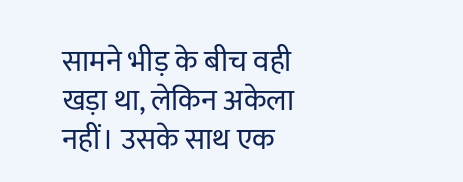सामने भीड़ के बीच वही खड़ा था, लेकिन अकेला नहीं। उसके साथ एक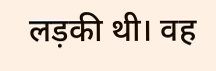लड़की थी। वह